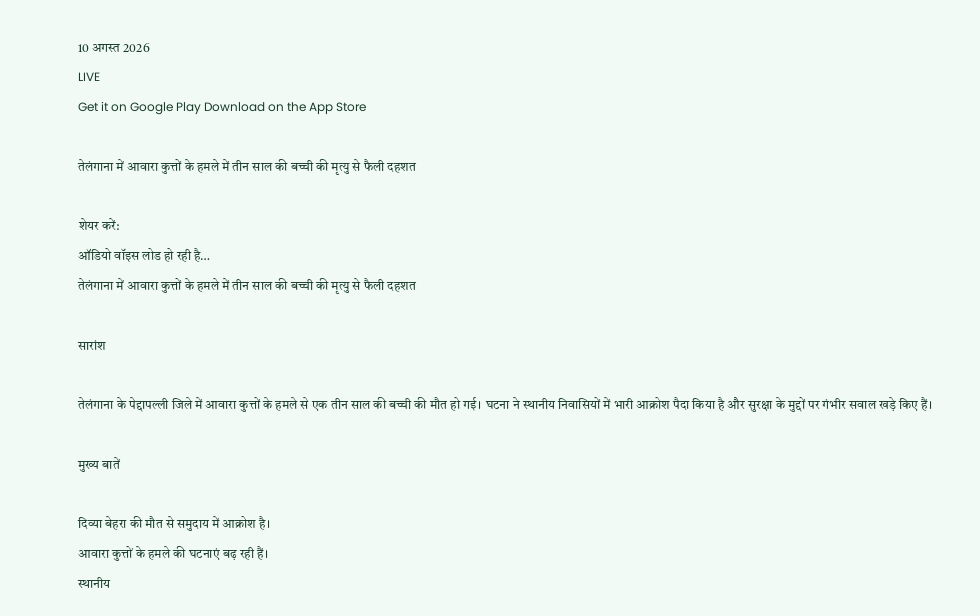10 अगस्त 2026
LIVE
Get it on Google Play Download on the App Store

तेलंगाना में आवारा कुत्तों के हमले में तीन साल की बच्ची की मृत्यु से फैली दहशत

शेयर करें:
ऑडियो वॉइस लोड हो रही है…
तेलंगाना में आवारा कुत्तों के हमले में तीन साल की बच्ची की मृत्यु से फैली दहशत

सारांश

तेलंगाना के पेद्दापल्ली जिले में आवारा कुत्तों के हमले से एक तीन साल की बच्ची की मौत हो गई। घटना ने स्थानीय निवासियों में भारी आक्रोश पैदा किया है और सुरक्षा के मुद्दों पर गंभीर सवाल खड़े किए हैं।

मुख्य बातें

दिव्या बेहरा की मौत से समुदाय में आक्रोश है।
आवारा कुत्तों के हमले की घटनाएं बढ़ रही हैं।
स्थानीय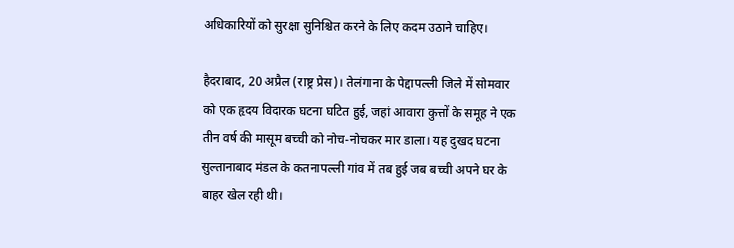अधिकारियों को सुरक्षा सुनिश्चित करने के लिए कदम उठाने चाहिए।

हैदराबाद, 20 अप्रैल (राष्ट्र प्रेस)। तेलंगाना के पेद्दापल्ली जिले में सोमवार को एक हृदय विदारक घटना घटित हुई, जहां आवारा कुत्तों के समूह ने एक तीन वर्ष की मासूम बच्ची को नोच-नोचकर मार डाला। यह दुखद घटना सुल्तानाबाद मंडल के कतनापल्ली गांव में तब हुई जब बच्ची अपने घर के बाहर खेल रही थी।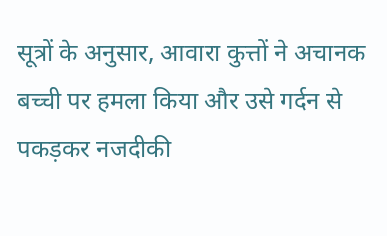सूत्रों के अनुसार, आवारा कुत्तों ने अचानक बच्ची पर हमला किया और उसे गर्दन से पकड़कर नजदीकी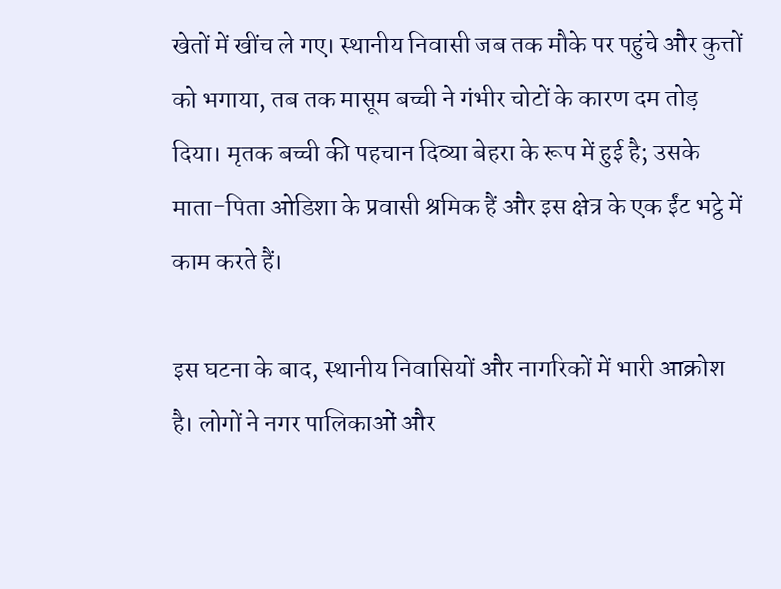खेतों में खींच ले गए। स्थानीय निवासी जब तक मौके पर पहुंचे और कुत्तों को भगाया, तब तक मासूम बच्ची ने गंभीर चोटों के कारण दम तोड़ दिया। मृतक बच्ची की पहचान दिव्या बेहरा के रूप में हुई है; उसके माता-पिता ओडिशा के प्रवासी श्रमिक हैं और इस क्षेत्र के एक ईंट भट्ठे में काम करते हैं।

इस घटना के बाद, स्थानीय निवासियों और नागरिकों में भारी आक्रोश है। लोगों ने नगर पालिकाओं और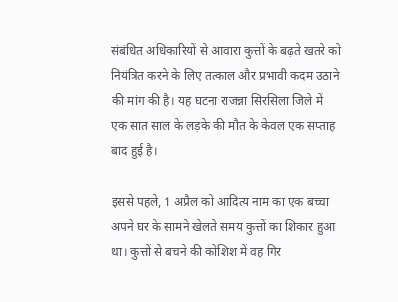संबंधित अधिकारियों से आवारा कुत्तों के बढ़ते खतरे को नियंत्रित करने के लिए तत्काल और प्रभावी कदम उठाने की मांग की है। यह घटना राजन्ना सिरसिला जिले में एक सात साल के लड़के की मौत के केवल एक सप्ताह बाद हुई है।

इससे पहले, 1 अप्रैल को आदित्य नाम का एक बच्चा अपने घर के सामने खेलते समय कुत्तों का शिकार हुआ था। कुत्तों से बचने की कोशिश में वह गिर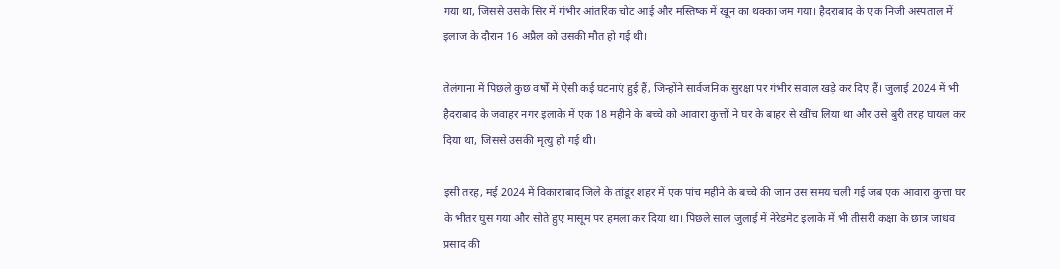गया था, जिससे उसके सिर में गंभीर आंतरिक चोट आई और मस्तिष्क में खून का थक्का जम गया। हैदराबाद के एक निजी अस्पताल में इलाज के दौरान 16 अप्रैल को उसकी मौत हो गई थी।

तेलंगाना में पिछले कुछ वर्षों में ऐसी कई घटनाएं हुई हैं, जिन्होंने सार्वजनिक सुरक्षा पर गंभीर सवाल खड़े कर दिए हैं। जुलाई 2024 में भी हैदराबाद के जवाहर नगर इलाके में एक 18 महीने के बच्चे को आवारा कुत्तों ने घर के बाहर से खींच लिया था और उसे बुरी तरह घायल कर दिया था, जिससे उसकी मृत्यु हो गई थी।

इसी तरह, मई 2024 में विकाराबाद जिले के तांडूर शहर में एक पांच महीने के बच्चे की जान उस समय चली गई जब एक आवारा कुत्ता घर के भीतर घुस गया और सोते हुए मासूम पर हमला कर दिया था। पिछले साल जुलाई में नेरेडमेट इलाके में भी तीसरी कक्षा के छात्र जाधव प्रसाद की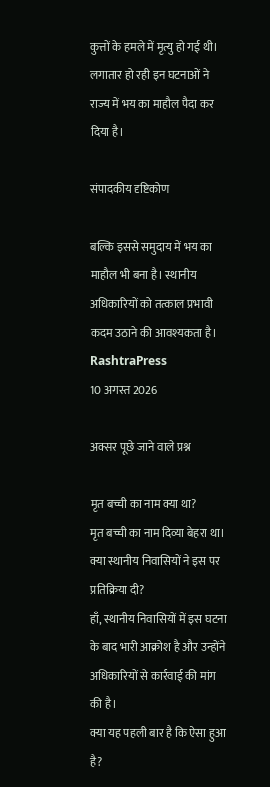कुत्तों के हमले में मृत्यु हो गई थी। लगातार हो रही इन घटनाओं ने राज्य में भय का माहौल पैदा कर दिया है।

संपादकीय दृष्टिकोण

बल्कि इससे समुदाय में भय का माहौल भी बना है। स्थानीय अधिकारियों को तत्काल प्रभावी कदम उठाने की आवश्यकता है।
RashtraPress
10 अगस्त 2026

अक्सर पूछे जाने वाले प्रश्न

मृत बच्ची का नाम क्या था?
मृत बच्ची का नाम दिव्या बेहरा था।
क्या स्थानीय निवासियों ने इस पर प्रतिक्रिया दी?
हाँ, स्थानीय निवासियों में इस घटना के बाद भारी आक्रोश है और उन्होंने अधिकारियों से कार्रवाई की मांग की है।
क्या यह पहली बार है कि ऐसा हुआ है?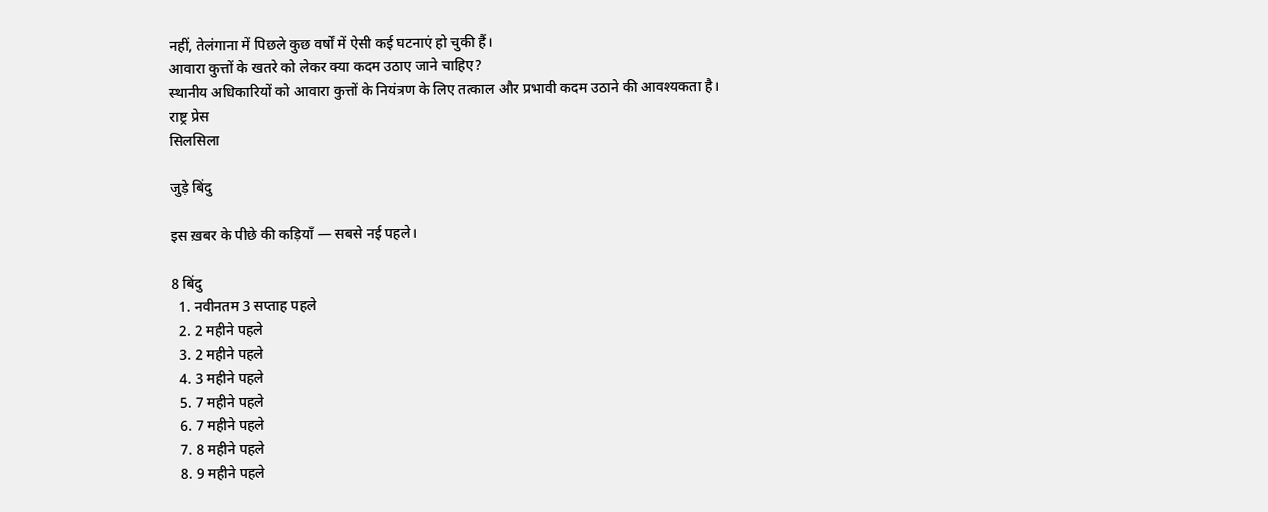नहीं, तेलंगाना में पिछले कुछ वर्षों में ऐसी कई घटनाएं हो चुकी हैं।
आवारा कुत्तों के खतरे को लेकर क्या कदम उठाए जाने चाहिए?
स्थानीय अधिकारियों को आवारा कुत्तों के नियंत्रण के लिए तत्काल और प्रभावी कदम उठाने की आवश्यकता है।
राष्ट्र प्रेस
सिलसिला

जुड़े बिंदु

इस ख़बर के पीछे की कड़ियाँ — सबसे नई पहले।

8 बिंदु
  1. नवीनतम 3 सप्ताह पहले
  2. 2 महीने पहले
  3. 2 महीने पहले
  4. 3 महीने पहले
  5. 7 महीने पहले
  6. 7 महीने पहले
  7. 8 महीने पहले
  8. 9 महीने पहले